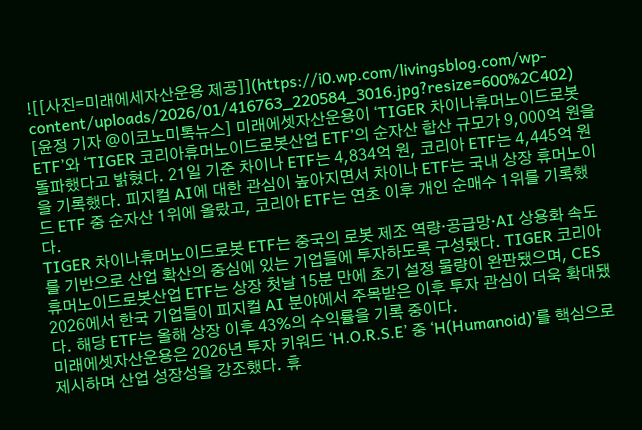![[사진=미래에세자산운용 제공]](https://i0.wp.com/livingsblog.com/wp-content/uploads/2026/01/416763_220584_3016.jpg?resize=600%2C402)
[윤정 기자 @이코노미톡뉴스] 미래에셋자산운용이 ‘TIGER 차이나휴머노이드로봇 ETF’와 ‘TIGER 코리아휴머노이드로봇산업 ETF’의 순자산 합산 규모가 9,000억 원을 돌파했다고 밝혔다. 21일 기준 차이나 ETF는 4,834억 원, 코리아 ETF는 4,445억 원을 기록했다. 피지컬 AI에 대한 관심이 높아지면서 차이나 ETF는 국내 상장 휴머노이드 ETF 중 순자산 1위에 올랐고, 코리아 ETF는 연초 이후 개인 순매수 1위를 기록했다.
TIGER 차이나휴머노이드로봇 ETF는 중국의 로봇 제조 역량·공급망·AI 상용화 속도를 기반으로 산업 확산의 중심에 있는 기업들에 투자하도록 구성됐다. TIGER 코리아휴머노이드로봇산업 ETF는 상장 첫날 15분 만에 초기 설정 물량이 완판됐으며, CES 2026에서 한국 기업들이 피지컬 AI 분야에서 주목받은 이후 투자 관심이 더욱 확대됐다. 해당 ETF는 올해 상장 이후 43%의 수익률을 기록 중이다.
미래에셋자산운용은 2026년 투자 키워드 ‘H.O.R.S.E’ 중 ‘H(Humanoid)’를 핵심으로 제시하며 산업 성장성을 강조했다. 휴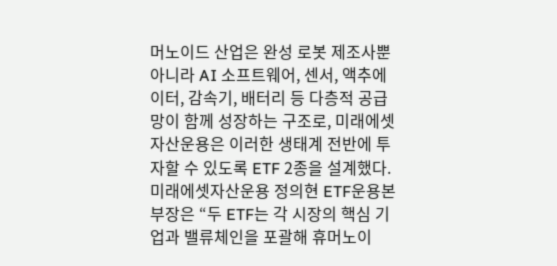머노이드 산업은 완성 로봇 제조사뿐 아니라 AI 소프트웨어, 센서, 액추에이터, 감속기, 배터리 등 다층적 공급망이 함께 성장하는 구조로, 미래에셋자산운용은 이러한 생태계 전반에 투자할 수 있도록 ETF 2종을 설계했다. 미래에셋자산운용 정의현 ETF운용본부장은 “두 ETF는 각 시장의 핵심 기업과 밸류체인을 포괄해 휴머노이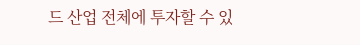드 산업 전체에 투자할 수 있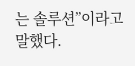는 솔루션”이라고 말했다.